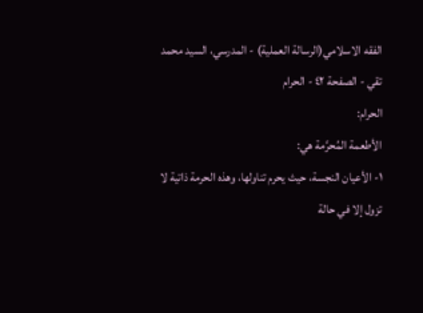الفقه الاسلامي(الرسالة العملية) - المدرسي، السيد محمد تقي - الصفحة ٤٢ - الحرام
الحرام:
الأطعمة المُحرَّمة هي:
١- الأعيان النجسة، حيث يحرم تناولها، وهذه الحرمة ذاتية لا تزول إلا في حالة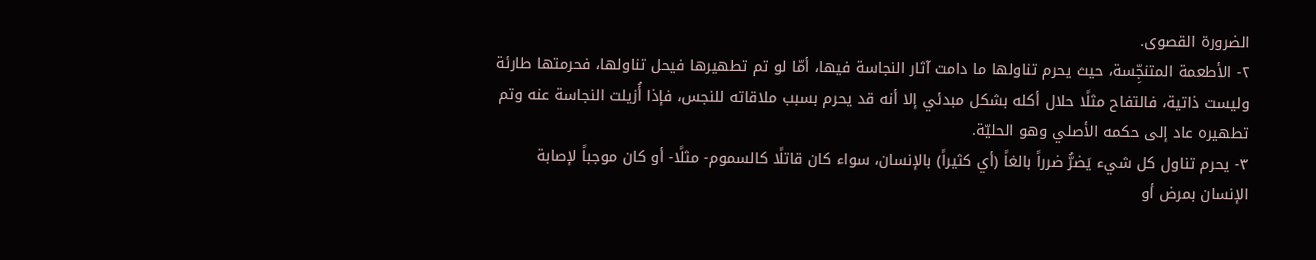الضرورة القصوى.
٢- الأطعمة المتنجِّسة، حيث يحرم تناولها ما دامت آثار النجاسة فيها، أمّا لو تم تطهيرها فيحل تناولها، فحرمتها طارئة وليست ذاتية، فالتفاح مثلًا حلال أكله بشكل مبدئي إلا أنه قد يحرم بسبب ملاقاته للنجس، فإذا أُزيلت النجاسة عنه وتم تطهيره عاد إلى حكمه الأصلي وهو الحليّة.
٣- يحرم تناول كل شيء يَضرُّ ضرراً بالغاً (أي كثيراً) بالإنسان، سواء كان قاتلًا كالسموم- مثلًا- أو كان موجباً لإصابة الإنسان بمرض أو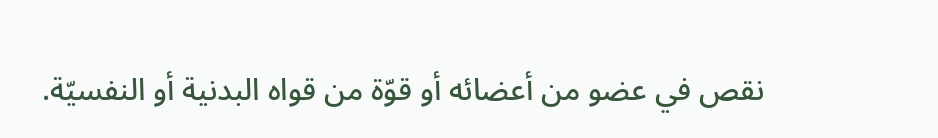نقص في عضو من أعضائه أو قوّة من قواه البدنية أو النفسيّة.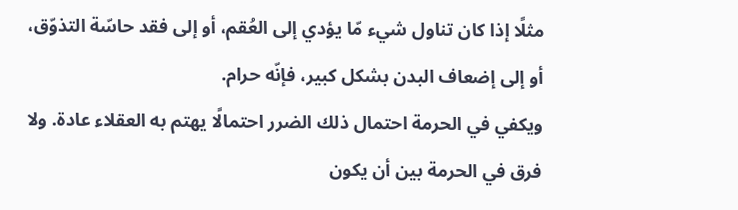مثلًا إذا كان تناول شيء مّا يؤدي إلى العُقم، أو إلى فقد حاسّة التذوّق، أو إلى إضعاف البدن بشكل كبير، فإنّه حرام.
ويكفي في الحرمة احتمال ذلك الضرر احتمالًا يهتم به العقلاء عادة. ولا فرق في الحرمة بين أن يكون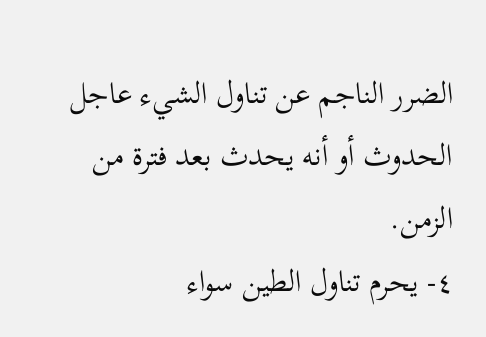الضرر الناجم عن تناول الشيء عاجل الحدوث أو أنه يحدث بعد فترة من الزمن.
٤- يحرم تناول الطين سواء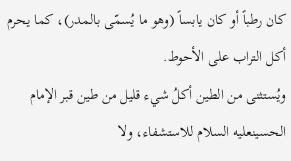كان رطباً أو كان يابساً (وهو ما يُسمّى بالمدر)، كما يحرم أكل التراب على الأحوط.
ويُستثنى من الطين أكلُ شيء قليل من طين قبر الإمام الحسينعليه السلام للاستشفاء، ولا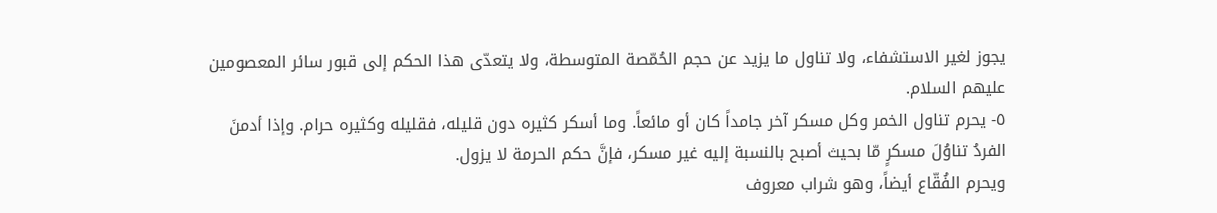يجوز لغير الاستشفاء، ولا تناول ما يزيد عن حجم الحُمّصة المتوسطة، ولا يتعدّى هذا الحكم إلى قبور سائر المعصومين عليهم السلام.
٥- يحرم تناول الخمر وكل مسكر آخر جامداً كان أو مائعاً. وما أسكر كثيره دون قليله، فقليله وكثيره حرام. وإذا أدمنَ الفردُ تناوُلَ مسكرٍ مّا بحيث أصبح بالنسبة إليه غير مسكر، فإنَّ حكم الحرمة لا يزول.
ويحرم الفُقّاع أيضاً، وهو شراب معروف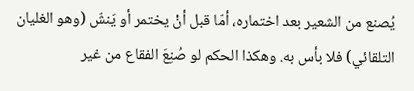يُصنع من الشعير بعد اختماره، أمّا قبل أنْ يختمر أو يَنشّ (وهو الغليان التلقائي) فلا بأس به. وهكذا الحكم لو صُنِعَ الفقاع من غير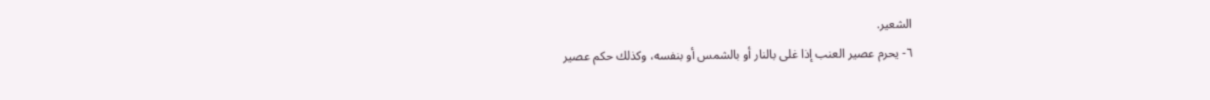الشعير.
٦- يحرم عصير العنب إذا غلى بالنار أو بالشمس أو بنفسه، وكذلك حكم عصير